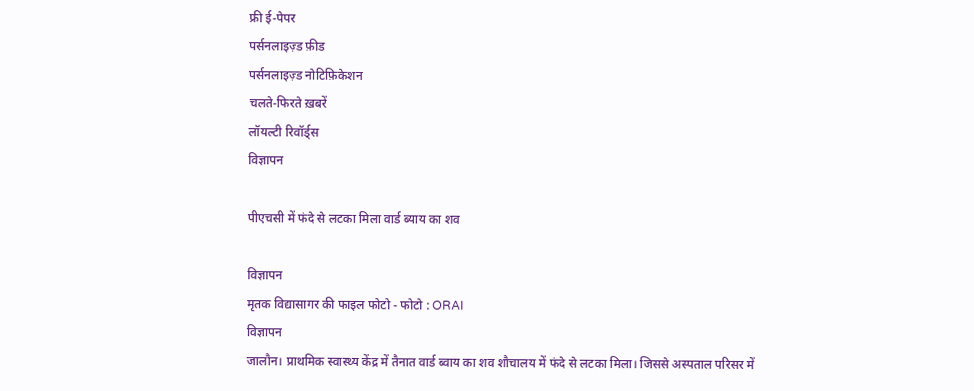फ्री ई-पेपर
पर्सनलाइज़्ड फ़ीड
पर्सनलाइज़्ड नोटिफ़िकेशन
चलते-फिरते ख़बरें
लॉयल्टी रिवॉर्ड्स
विज्ञापन

पीएचसी में फंदे से लटका मिला वार्ड ब्याय का शव

विज्ञापन
मृतक विद्यासागर की फाइल फोटो - फोटो : ORAI
विज्ञापन
जालौन। प्राथमिक स्वास्थ्य केंद्र में तैनात वार्ड ब्वाय का शव शौचालय में फंदे से लटका मिला। जिससे अस्पताल परिसर में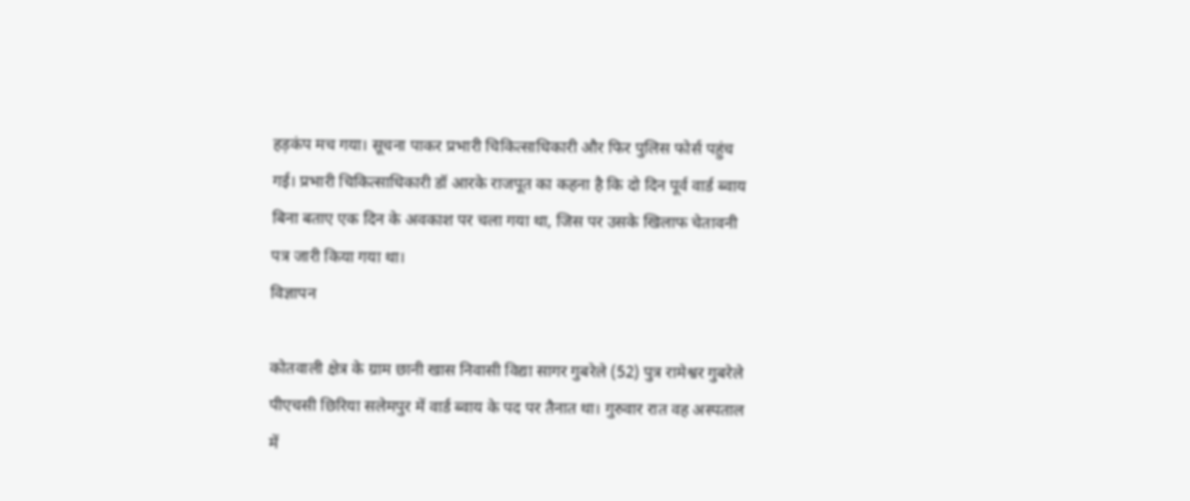हड़कंप मच गया। सूचना पाकर प्रभारी चिकित्साधिकारी और फिर पुलिस फोर्स पहुंच गई। प्रभारी चिकित्साधिकारी डॉ आरके राजपूत का कहना है कि दो दिन पूर्व वार्ड ब्वाय बिना बताए एक दिन के अवकाश पर चला गया था, जिस पर उसके खिलाफ चेतावनी पत्र जारी किया गया था।
विज्ञापन

कोतवाली क्षेत्र के ग्राम छानी खास निवासी विद्या सागर गुबरेले (52) पुत्र रामेश्वर गुबरेले पीएचसी छिरिया सलेमपुर में वार्ड ब्वाय के पद पर तैनात था। गुरुवार रात वह अस्पताल में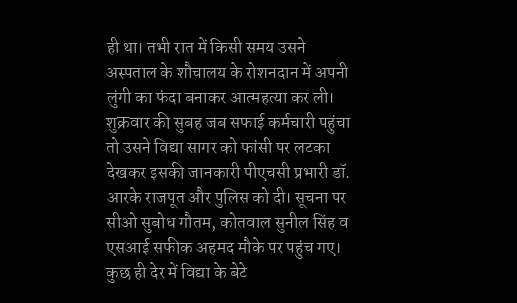ही था। तभी रात में किसी समय उसने अस्पताल के शौचालय के रोशनदान में अपनी लुंगी का फंदा बनाकर आत्महत्या कर ली। शुक्रवार की सुबह जब सफाई कर्मचारी पहुंचा तो उसने विद्या सागर को फांसी पर लटका देखकर इसकी जानकारी पीएचसी प्रभारी डॉ. आरके राजपूत और पुलिस को दी। सूचना पर सीओ सुबोध गौतम, कोतवाल सुनील सिंह व एसआई सफीक अहमद मौके पर पहुंच गए। कुछ ही देर में विद्या के बेटे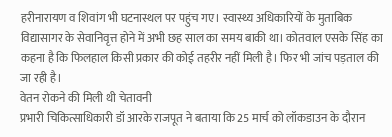हरीनारायण व शिवांग भी घटनास्थल पर पहुंच गए। स्वास्थ्य अधिकारियों के मुताबिक विद्यासागर के सेवानिवृत्त होने में अभी छह साल का समय बाकी था। कोतवाल एसके सिंह का कहना है कि फिलहाल किसी प्रकार की कोई तहरीर नहीं मिली है। फिर भी जांच पड़ताल की जा रही है।
वेतन रोकने की मिली थी चेतावनी
प्रभारी चिकित्साधिकारी डॉ आरके राजपूत ने बताया कि 25 मार्च को लॉकडाउन के दौरान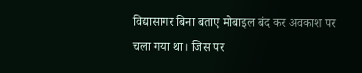विद्यासागर बिना बताए मोबाइल बंद कर अवकाश पर चला गया था। जिस पर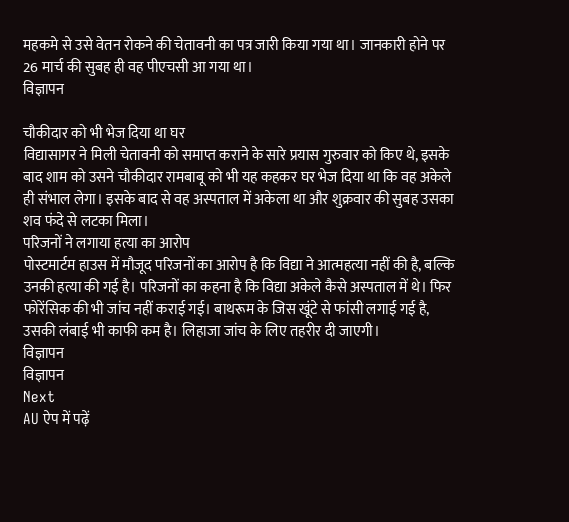महकमे से उसे वेतन रोकने की चेतावनी का पत्र जारी किया गया था। जानकारी होने पर 26 मार्च की सुबह ही वह पीएचसी आ गया था।
विज्ञापन

चौकीदार को भी भेज दिया था घर
विद्यासागर ने मिली चेतावनी को समाप्त कराने के सारे प्रयास गुरुवार को किए थे, इसके बाद शाम को उसने चौकीदार रामबाबू को भी यह कहकर घर भेज दिया था कि वह अकेले ही संभाल लेगा। इसके बाद से वह अस्पताल में अकेला था और शुक्रवार की सुबह उसका शव फंदे से लटका मिला।
परिजनों ने लगाया हत्या का आरोप
पोस्टमार्टम हाउस में मौजूद परिजनों का आरोप है कि विद्या ने आत्महत्या नहीं की है, बल्कि उनकी हत्या की गई है। परिजनों का कहना है कि विद्या अकेले कैसे अस्पताल में थे। फिर फोरेंसिक की भी जांच नहीं कराई गई। बाथरूम के जिस खूंटे से फांसी लगाई गई है, उसकी लंबाई भी काफी कम है। लिहाजा जांच के लिए तहरीर दी जाएगी।
विज्ञापन
विज्ञापन
Next
AU ऐप में पढ़ें